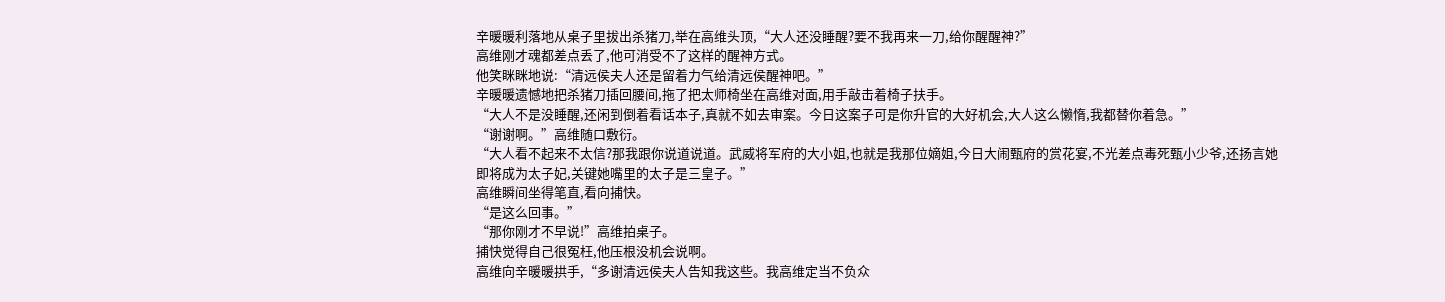辛暖暖利落地从桌子里拔出杀猪刀,举在高维头顶,“大人还没睡醒?要不我再来一刀,给你醒醒神?”
高维刚才魂都差点丢了,他可消受不了这样的醒神方式。
他笑眯眯地说:“清远侯夫人还是留着力气给清远侯醒神吧。”
辛暖暖遗憾地把杀猪刀插回腰间,拖了把太师椅坐在高维对面,用手敲击着椅子扶手。
“大人不是没睡醒,还闲到倒着看话本子,真就不如去审案。今日这案子可是你升官的大好机会,大人这么懒惰,我都替你着急。”
“谢谢啊。”高维随口敷衍。
“大人看不起来不太信?那我跟你说道说道。武威将军府的大小姐,也就是我那位嫡姐,今日大闹甄府的赏花宴,不光差点毒死甄小少爷,还扬言她即将成为太子妃,关键她嘴里的太子是三皇子。”
高维瞬间坐得笔直,看向捕快。
“是这么回事。”
“那你刚才不早说!”高维拍桌子。
捕快觉得自己很冤枉,他压根没机会说啊。
高维向辛暖暖拱手,“多谢清远侯夫人告知我这些。我高维定当不负众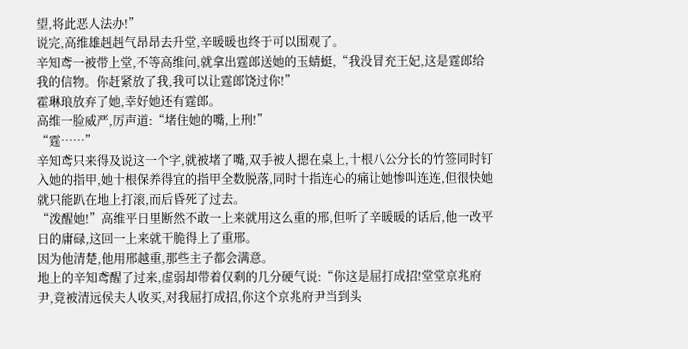望,将此恶人法办!”
说完,高维雄赳赳气昂昂去升堂,辛暖暖也终于可以围观了。
辛知鸢一被带上堂,不等高维问,就拿出霆郎送她的玉蜻蜓,“我没冒充王妃,这是霆郎给我的信物。你赶紧放了我,我可以让霆郎饶过你!”
霍琳琅放弃了她,幸好她还有霆郎。
高维一脸威严,厉声道:“堵住她的嘴,上刑!”
“霆……”
辛知鸢只来得及说这一个字,就被堵了嘴,双手被人摁在桌上,十根八公分长的竹签同时钉入她的指甲,她十根保养得宜的指甲全数脱落,同时十指连心的痛让她惨叫连连,但很快她就只能趴在地上打滚,而后昏死了过去。
“泼醒她!”高维平日里断然不敢一上来就用这么重的邢,但听了辛暖暖的话后,他一改平日的庸碌,这回一上来就干脆得上了重邢。
因为他清楚,他用邢越重,那些主子都会满意。
地上的辛知鸢醒了过来,虚弱却带着仅剩的几分硬气说:“你这是屈打成招!堂堂京兆府尹,竟被清远侯夫人收买,对我屈打成招,你这个京兆府尹当到头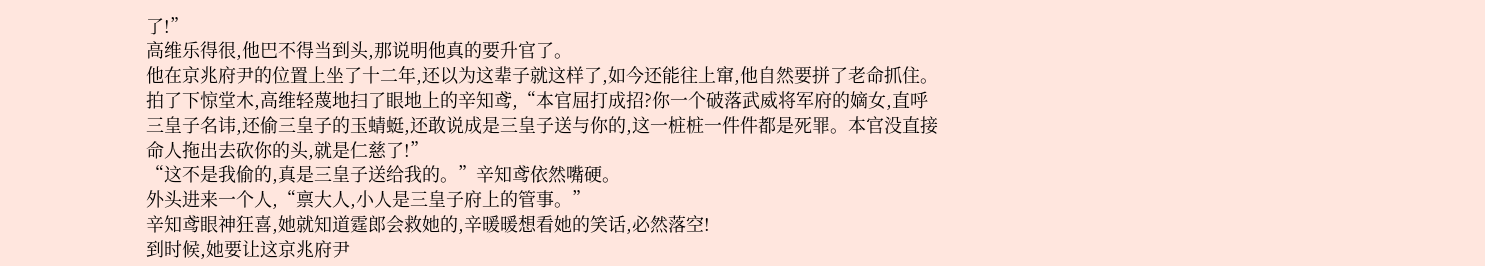了!”
高维乐得很,他巴不得当到头,那说明他真的要升官了。
他在京兆府尹的位置上坐了十二年,还以为这辈子就这样了,如今还能往上窜,他自然要拼了老命抓住。
拍了下惊堂木,高维轻蔑地扫了眼地上的辛知鸢,“本官屈打成招?你一个破落武威将军府的嫡女,直呼三皇子名讳,还偷三皇子的玉蜻蜓,还敢说成是三皇子送与你的,这一桩桩一件件都是死罪。本官没直接命人拖出去砍你的头,就是仁慈了!”
“这不是我偷的,真是三皇子送给我的。”辛知鸢依然嘴硬。
外头进来一个人,“禀大人,小人是三皇子府上的管事。”
辛知鸢眼神狂喜,她就知道霆郎会救她的,辛暖暖想看她的笑话,必然落空!
到时候,她要让这京兆府尹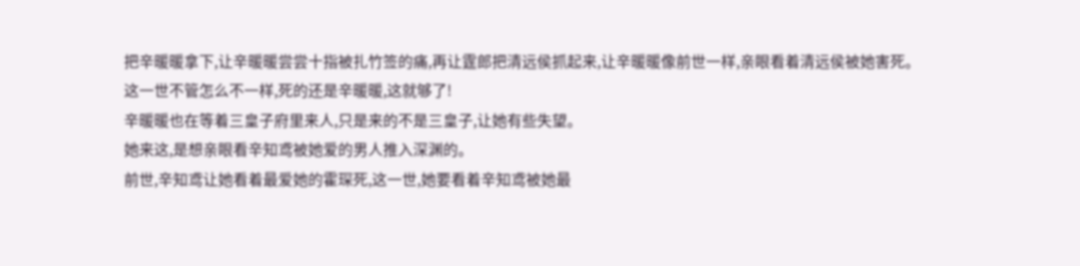把辛暖暖拿下,让辛暖暖尝尝十指被扎竹签的痛,再让霆郎把清远侯抓起来,让辛暖暖像前世一样,亲眼看着清远侯被她害死。
这一世不管怎么不一样,死的还是辛暖暖,这就够了!
辛暖暖也在等着三皇子府里来人,只是来的不是三皇子,让她有些失望。
她来这,是想亲眼看辛知鸢被她爱的男人推入深渊的。
前世,辛知鸢让她看着最爱她的霍琛死,这一世,她要看着辛知鸢被她最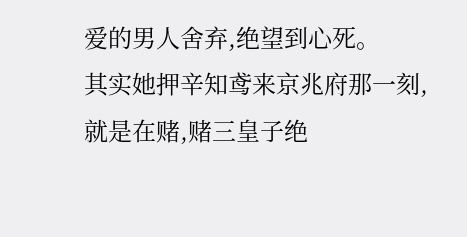爱的男人舍弃,绝望到心死。
其实她押辛知鸢来京兆府那一刻,就是在赌,赌三皇子绝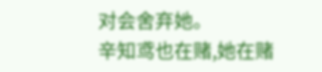对会舍弃她。
辛知鸢也在赌,她在赌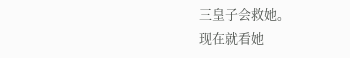三皇子会救她。
现在就看她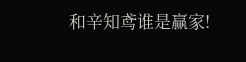和辛知鸢谁是赢家!